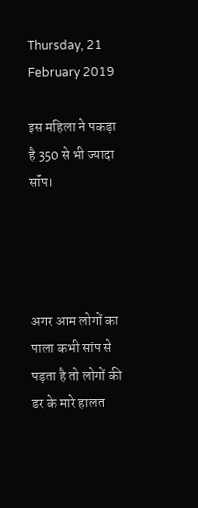Thursday, 21 February 2019

इस महिला ने पकड़ा है 350 से भी ज्यादा सॉंप।




अगर आम लोगों का पाला कभी सांप से पड़ता है तो लोगों की डर के मारे हालत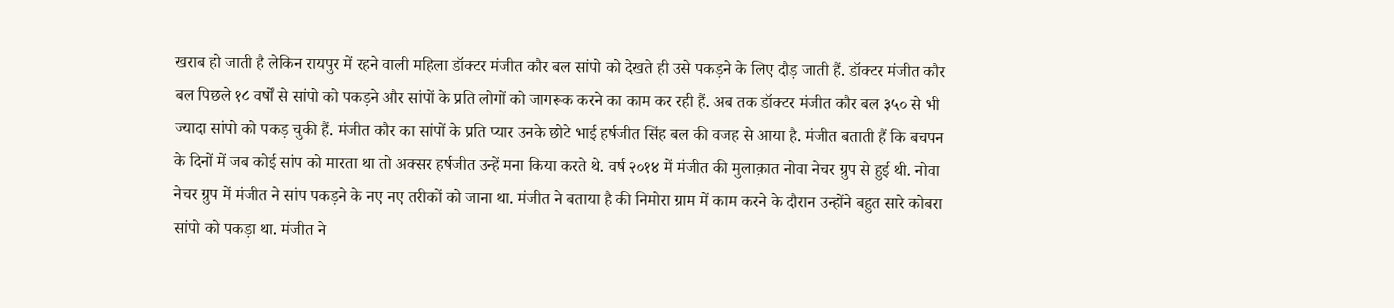खराब हो जाती है लेकिन रायपुर में रहने वाली महिला डॉक्टर मंजीत कौर बल सांपो को देखते ही उसे पकड़ने के लिए दौड़ जाती हैं. डॉक्टर मंजीत कौर बल पिछले १८ वर्षों से सांपो को पकड़ने और सांपों के प्रति लोगों को जागरूक करने का काम कर रही हैं. अब तक डॉक्टर मंजीत कौर बल ३५० से भी ज्यादा सांपो को पकड़ चुकी हैं. मंजीत कौर का सांपों के प्रति प्यार उनके छोटे भाई हर्षजीत सिंह बल की वजह से आया है. मंजीत बताती हैं कि बचपन के दिनों में जब कोई सांप को मारता था तो अक्सर हर्षजीत उन्हें मना किया करते थे. वर्ष २०१४ में मंजीत की मुलाक़ात नोवा नेचर ग्रुप से हुई थी. नोवा नेचर ग्रुप में मंजीत ने सांप पकड़ने के नए नए तरीकों को जाना था. मंजीत ने बताया है की निमोरा ग्राम में काम करने के दौरान उन्होंने बहुत सारे कोबरा सांपो को पकड़ा था. मंजीत ने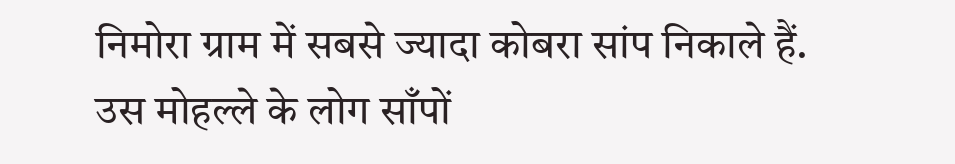निमोरा ग्राम में सबसे ज्यादा कोबरा सांप निकाले हैं. उस मोहल्ले के लोग साँपों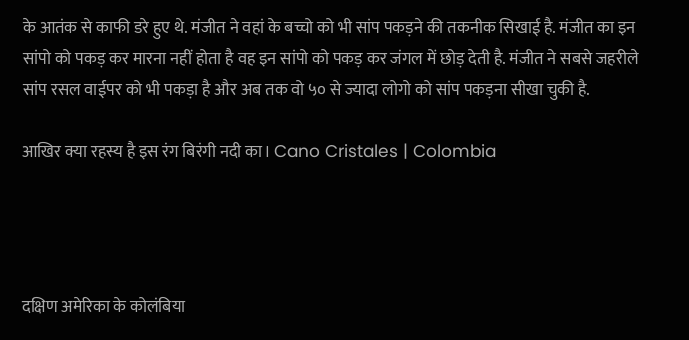के आतंक से काफी डरे हुए थे. मंजीत ने वहां के बच्चो को भी सांप पकड़ने की तकनीक सिखाई है. मंजीत का इन सांपो को पकड़ कर मारना नहीं होता है वह इन सांपो को पकड़ कर जंगल में छोड़ देती है. मंजीत ने सबसे जहरीले सांप रसल वाईपर को भी पकड़ा है और अब तक वो ५० से ज्यादा लोगो को सांप पकड़ना सीखा चुकी है.

आखिर क्या रहस्य है इस रंग बिरंगी नदी का। Cano Cristales | Colombia




दक्षिण अमेरिका के कोलंबिया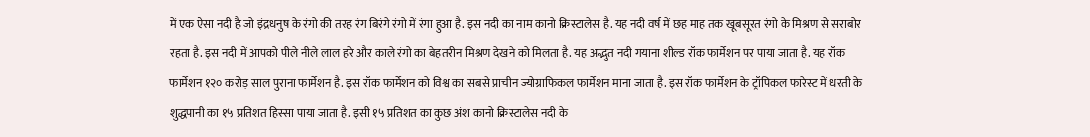में एक ऐसा नदी है जो इंद्रधनुष के रंगो की तरह रंग बिरंगे रंगो में रंगा हुआ है. इस नदी का नाम कानो क्रिस्टालेस है. यह नदी वर्ष में छह माह तक खूबसूरत रंगो के मिश्रण से सराबोर रहता है. इस नदी में आपको पीले नीले लाल हरे और काले रंगो का बेहतरीन मिश्रण देखने को मिलता है. यह अद्भुत नदी गयाना शील्ड रॉक फार्मेशन पर पाया जाता है. यह रॉक फार्मेशन १२० करोड़ साल पुराना फार्मेशन है. इस रॉक फार्मेशन को विश्व का सबसे प्राचीन ज्योग्राफिकल फार्मेशन माना जाता है. इस रॉक फार्मेशन के ट्रॉपिकल फारेस्ट में धरती के शुद्धपानी का १५ प्रतिशत हिस्सा पाया जाता है. इसी १५ प्रतिशत का कुछ अंश कानो क्रिस्टालेस नदी के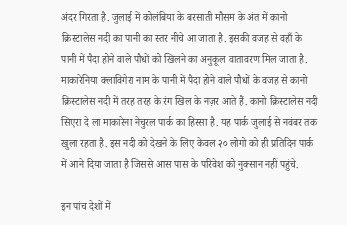अंदर गिरता है. जुलाई में कोलंबिया के बरसाती मौसम के अंत में कानो क्रिस्टालेस नदी का पानी का स्तर नीचे आ जाता है. इसकी वजह से वहाँ के पानी में पैदा होने वाले पौधों को खिलने का अनुकूल वातावरण मिल जाता है. माकारेनिया क्लाविगेरा नाम के पानी में पैदा होने वाले पौधों के वजह से कानो क्रिस्टालेस नदी में तरह तरह के रंग खिल के नज़र आते हैं. कानो क्रिस्टालेस नदी सिएरा दे ला माकारेना नेचुरल पार्क का हिस्सा है. यह पार्क जुलाई से नवंबर तक खुला रहता है. इस नदी को देखने के लिए केवल २० लोगो को ही प्रतिदिन पार्क में आने दिया जाता है जिससे आस पास के परिवेश को नुक्सान नहीं पहुंचे.

इन पांच देशों में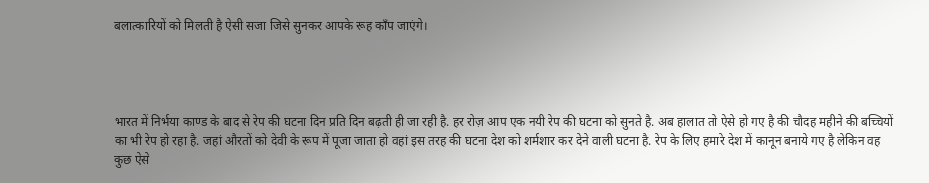बलात्कारियों को मिलती है ऐसी सजा जिसे सुनकर आपके रूह काँप जाएंगे।




भारत में निर्भया काण्ड के बाद से रेप की घटना दिन प्रति दिन बढ़ती ही जा रही है. हर रोज़ आप एक नयी रेप की घटना को सुनते है. अब हालात तो ऐसे हो गए है की चौदह महीने की बच्चियों का भी रेप हो रहा है. जहां औरतों को देवी के रूप में पूजा जाता हो वहां इस तरह की घटना देश को शर्मशार कर देने वाली घटना है. रेप के लिए हमारे देश में कानून बनाये गए है लेकिन वह कुछ ऐसे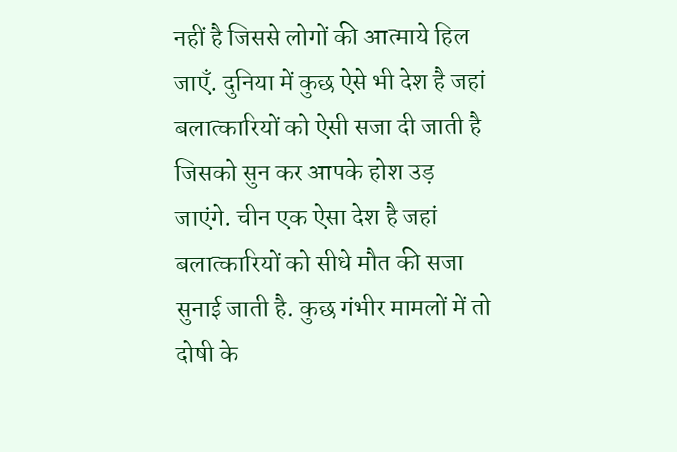नहीं है जिससे लोगों की आत्माये हिल जाएँ. दुनिया में कुछ ऐसे भी देश है जहां बलात्कारियों को ऐसी सजा दी जाती है जिसको सुन कर आपके होश उड़ जाएंगे. चीन एक ऐसा देश है जहां बलात्कारियों को सीधे मौत की सजा सुनाई जाती है. कुछ गंभीर मामलों में तो दोषी के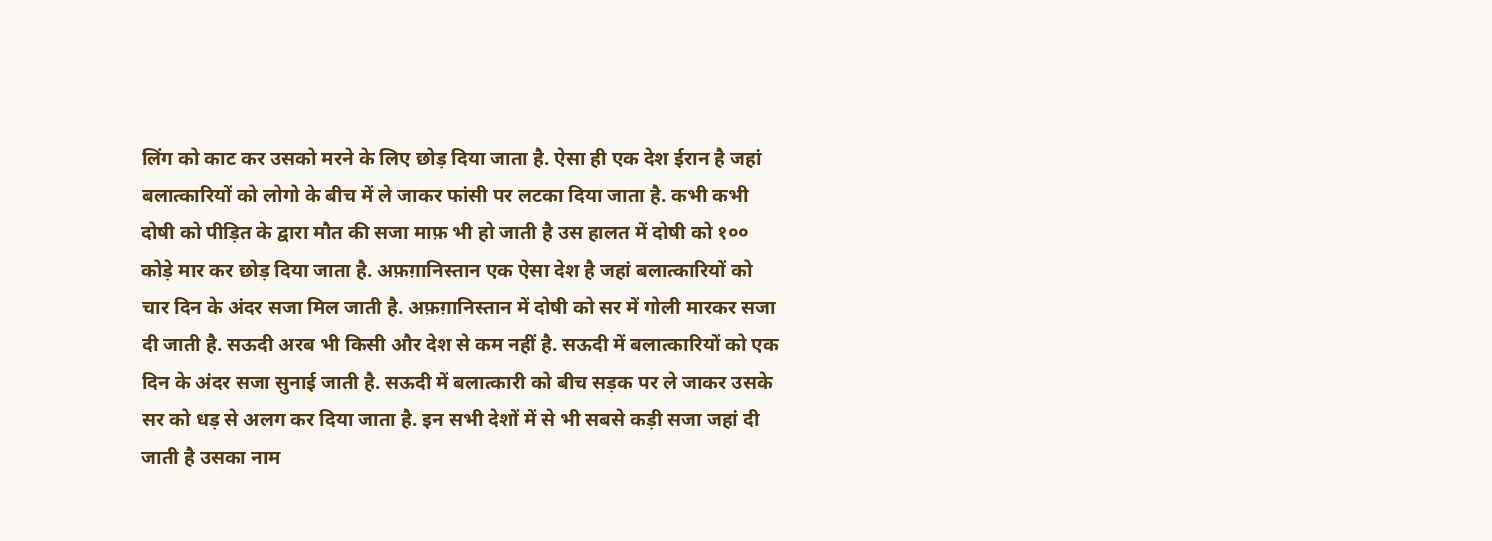लिंग को काट कर उसको मरने के लिए छोड़ दिया जाता है. ऐसा ही एक देश ईरान है जहां बलात्कारियों को लोगो के बीच में ले जाकर फांसी पर लटका दिया जाता है. कभी कभी दोषी को पीड़ित के द्वारा मौत की सजा माफ़ भी हो जाती है उस हालत में दोषी को १०० कोड़े मार कर छोड़ दिया जाता है. अफ़ग़ानिस्तान एक ऐसा देश है जहां बलात्कारियों को चार दिन के अंदर सजा मिल जाती है. अफ़ग़ानिस्तान में दोषी को सर में गोली मारकर सजा दी जाती है. सऊदी अरब भी किसी और देश से कम नहीं है. सऊदी में बलात्कारियों को एक दिन के अंदर सजा सुनाई जाती है. सऊदी में बलात्कारी को बीच सड़क पर ले जाकर उसके सर को धड़ से अलग कर दिया जाता है. इन सभी देशों में से भी सबसे कड़ी सजा जहां दी जाती है उसका नाम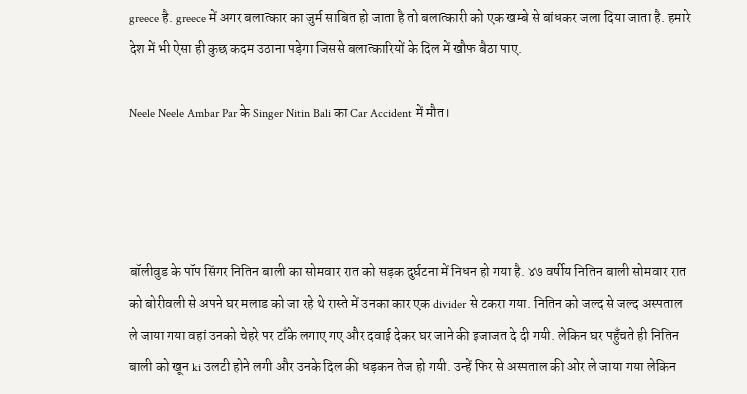greece है. greece में अगर बलात्कार का जुर्म साबित हो जाता है तो बलात्कारी को एक खम्बे से बांधकर जला दिया जाता है. हमारे देश में भी ऐसा ही कुछ कदम उठाना पड़ेगा जिससे बलात्कारियों के दिल में खौफ बैठा पाए.

Neele Neele Ambar Par के Singer Nitin Bali का Car Accident में मौत।




बॉलीवुड के पॉप सिंगर नितिन बाली का सोमवार रात को सड़क दुर्घटना में निधन हो गया है. ४७ वर्षीय नितिन बाली सोमवार रात को बोरीवली से अपने घर मलाड को जा रहे थे रास्ते में उनका कार एक divider से टकरा गया. नितिन को जल्द से जल्द अस्पताल ले जाया गया वहां उनको चेहरे पर टाँके लगाए गए और दवाई देकर घर जाने की इजाजत दे दी गयी. लेकिन घर पहुँचते ही नितिन बाली को खून ki उलटी होने लगी और उनके दिल की धड़कन तेज हो गयी. उन्हें फिर से अस्पताल की ओर ले जाया गया लेकिन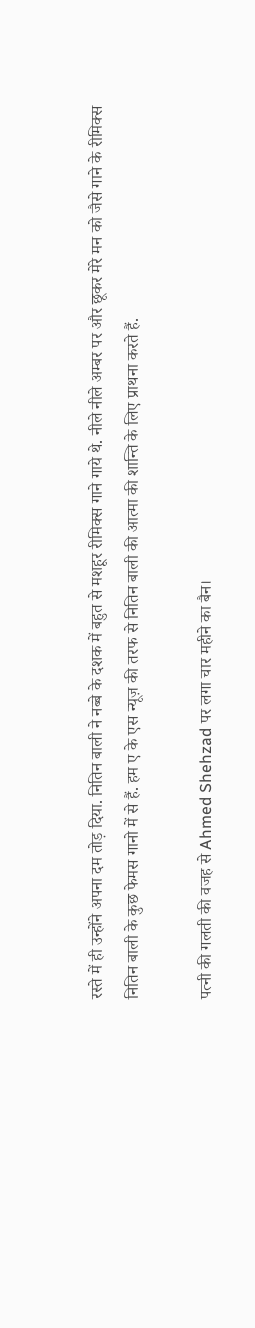रस्ते में ही उन्होंने अपना दम तोड़ दिया. नितिन बाली ने नब्बे के दशक में बहुत से मशहूर रीमिक्स गाने गाये थे. नीले नीले अम्बर पर और छूकर मेरे मन को जैसे गाने के रीमिक्स नितिन बाली के कुछ फेमस गानो में से हैं. हम ए के एस न्यूज़ की तरफ से नितिन बाली की आत्मा की शान्ति के लिए प्राथना करते हैं.

पत्नी की गलती की वजह से Ahmed Shehzad पर लगा चार महीने का बैन।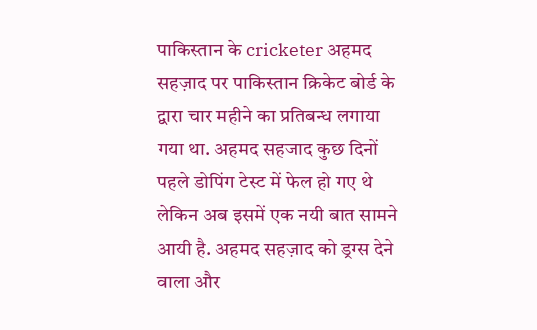पाकिस्तान के cricketer अहमद सहज़ाद पर पाकिस्तान क्रिकेट बोर्ड के द्वारा चार महीने का प्रतिबन्ध लगाया गया था. अहमद सहजाद कुछ दिनों पहले डोपिंग टेस्ट में फेल हो गए थे लेकिन अब इसमें एक नयी बात सामने आयी है. अहमद सहज़ाद को ड्रग्स देने वाला और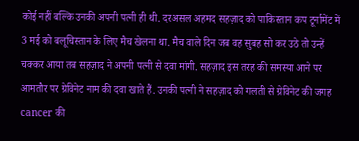कोई नहीं बल्कि उनकी अपनी पत्नी ही थी. दरअसल अहमद सहज़ाद को पाकिस्तान कप टूर्नामेंट में 3 मई को बलूचिस्तान के लिए मैच खेलना था. मैच वाले दिन जब वह सुबह सो कर उठे तो उन्हें चक्कर आया तब सहज़ाद ने अपनी पत्नी से दवा मांगी. सहज़ाद इस तरह की समस्या आने पर आमतौर पर ग्रेविनेट नाम की दवा खाते हैं. उनकी पत्नी ने सहज़ाद को गलती से ग्रेविनेट की जगह cancer की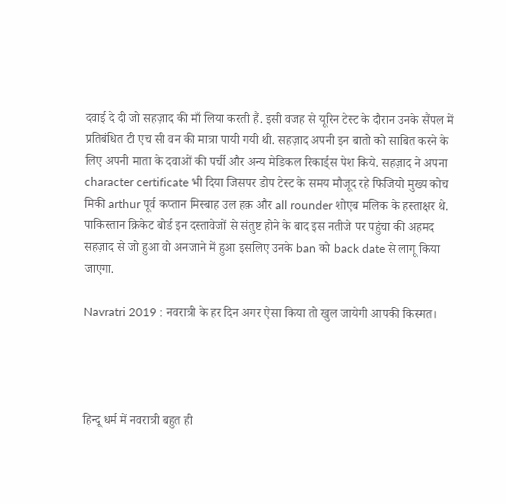दवाई दे दी जो सहज़ाद की माँ लिया करती हैं. इसी वजह से यूरिन टेस्ट के दौरान उनके सैंपल में प्रतिबंधित टी एच सी वन की मात्रा पायी गयी थी. सहज़ाद अपनी इन बातो को साबित करने के लिए अपनी माता के दवाओं की पर्ची और अन्य मेडिकल रिकार्ड्स पेश किये. सहज़ाद ने अपना character certificate भी दिया जिसपर डोप टेस्ट के समय मौजूद रहे फिजियो मुख्य कोच मिकी arthur पूर्व कप्तान मिस्बाह उल हक़ और all rounder शोएब मलिक के हस्ताक्षर थे. पाकिस्तान क्रिकेट बोर्ड इन दस्तावेजों से संतुष्ट होने के बाद इस नतीजे पर पहुंचा की अहमद सहज़ाद से जो हुआ वो अनजाने में हुआ इसलिए उनके ban को back date से लागू किया जाएगा.

Navratri 2019 : नवरात्री के हर दिन अगर ऐसा किया तो खुल जायेगी आपकी किस्मत।




हिन्दू धर्म में नवरात्री बहुत ही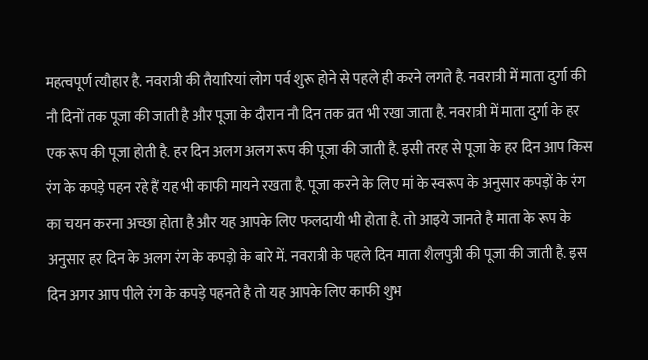महत्वपूर्ण त्यौहार है. नवरात्री की तैयारियां लोग पर्व शुरू होने से पहले ही करने लगते है. नवरात्री में माता दुर्गा की नौ दिनों तक पूजा की जाती है और पूजा के दौरान नौ दिन तक व्रत भी रखा जाता है. नवरात्री में माता दुर्गा के हर एक रूप की पूजा होती है. हर दिन अलग अलग रूप की पूजा की जाती है. इसी तरह से पूजा के हर दिन आप किस रंग के कपड़े पहन रहे हैं यह भी काफी मायने रखता है. पूजा करने के लिए मां के स्वरूप के अनुसार कपड़ों के रंग का चयन करना अच्छा होता है और यह आपके लिए फलदायी भी होता है. तो आइये जानते है माता के रूप के अनुसार हर दिन के अलग रंग के कपड़ो के बारे में. नवरात्री के पहले दिन माता शैलपुत्री की पूजा की जाती है. इस दिन अगर आप पीले रंग के कपड़े पहनते है तो यह आपके लिए काफी शुभ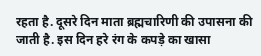रहता है. दूसरे दिन माता ब्रह्मचारिणी की उपासना की जाती है. इस दिन हरे रंग के कपड़े का खासा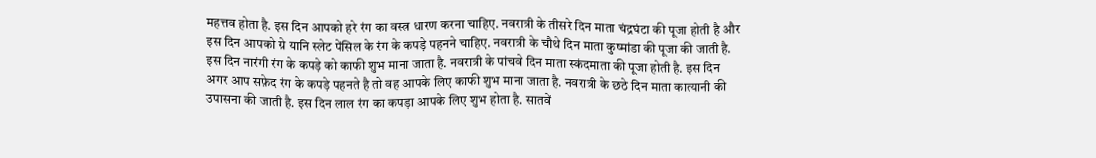महत्तव होता है. इस दिन आपको हरे रंग का वस्त्र धारण करना चाहिए. नवरात्री के तीसरे दिन माता चंद्रघंटा की पूजा होती है और इस दिन आपको ग्रे यानि स्लेट पेंसिल के रंग के कपड़े पहनने चाहिए. नवरात्री के चौथे दिन माता कुष्मांडा की पूजा की जाती है. इस दिन नारंगी रंग के कपड़े को काफी शुभ माना जाता है. नवरात्री के पांचवे दिन माता स्कंदमाता की पूजा होती है. इस दिन अगर आप सफ़ेद रंग के कपड़े पहनते है तो वह आपके लिए काफी शुभ माना जाता है. नवरात्री के छठे दिन माता कात्यानी की उपासना की जाती है. इस दिन लाल रंग का कपड़ा आपके लिए शुभ होता है. सातवें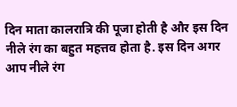दिन माता कालरात्रि की पूजा होती है और इस दिन नीले रंग का बहुत महत्तव होता है. इस दिन अगर आप नीले रंग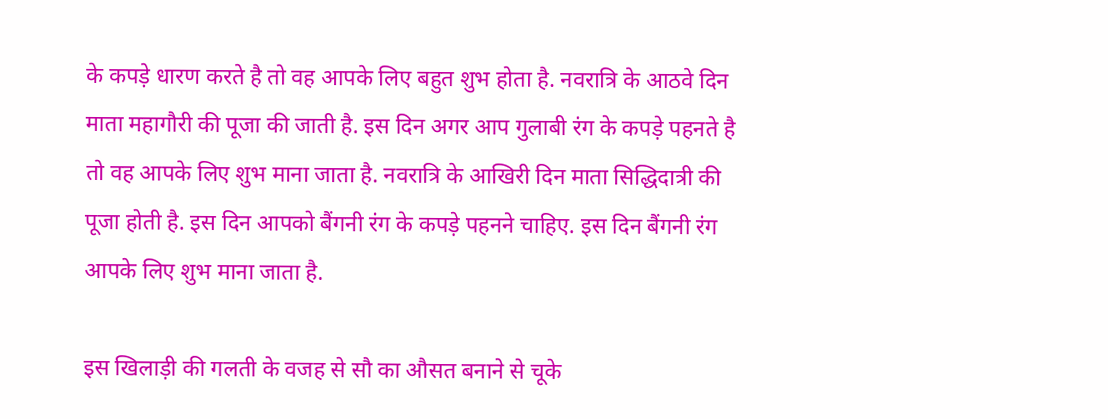के कपड़े धारण करते है तो वह आपके लिए बहुत शुभ होता है. नवरात्रि के आठवे दिन माता महागौरी की पूजा की जाती है. इस दिन अगर आप गुलाबी रंग के कपड़े पहनते है तो वह आपके लिए शुभ माना जाता है. नवरात्रि के आखिरी दिन माता सिद्धिदात्री की पूजा होती है. इस दिन आपको बैंगनी रंग के कपड़े पहनने चाहिए. इस दिन बैंगनी रंग आपके लिए शुभ माना जाता है.

इस खिलाड़ी की गलती के वजह से सौ का औसत बनाने से चूके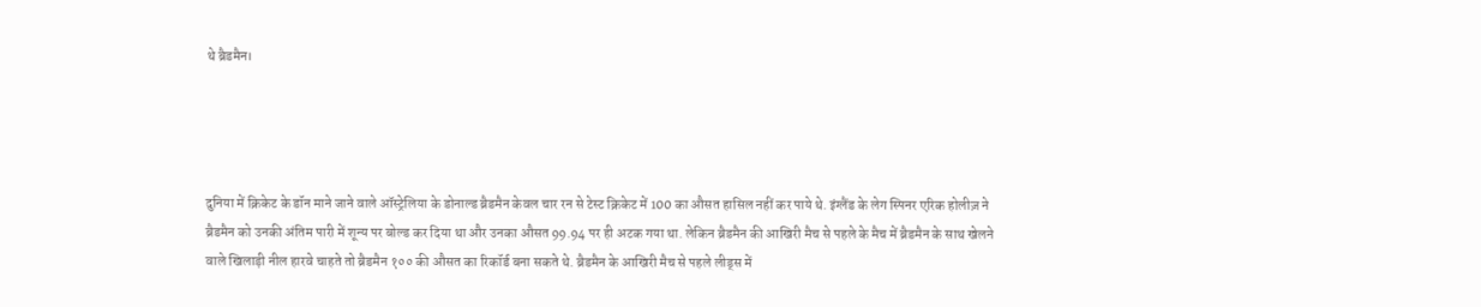थे ब्रैडमैन।




दुनिया में क्रिकेट के डॉन माने जाने वाले ऑस्ट्रेलिया के डोनाल्ड ब्रैडमैन केवल चार रन से टेस्ट क्रिकेट में 100 का औसत हासिल नहीं कर पाये थे. इंग्लैंड के लेग स्पिनर एरिक होलीज़ ने ब्रैडमैन को उनकी अंतिम पारी में शून्य पर बोल्ड कर दिया था और उनका औसत 99.94 पर ही अटक गया था. लेकिन ब्रैडमैन की आखिरी मैच से पहले के मैच में ब्रैडमैन के साथ खेलने वाले खिलाड़ी नील हारवे चाहते तो ब्रैडमैन १०० की औसत का रिकॉर्ड बना सकते थे. ब्रैडमैन के आखिरी मैच से पहले लीड्स में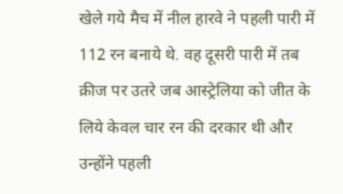खेले गये मैच में नील हारवे ने पहली पारी में 112 रन बनाये थे. वह दूसरी पारी में तब क्रीज पर उतरे जब आस्ट्रेलिया को जीत के लिये केवल चार रन की दरकार थी और उन्होंने पहली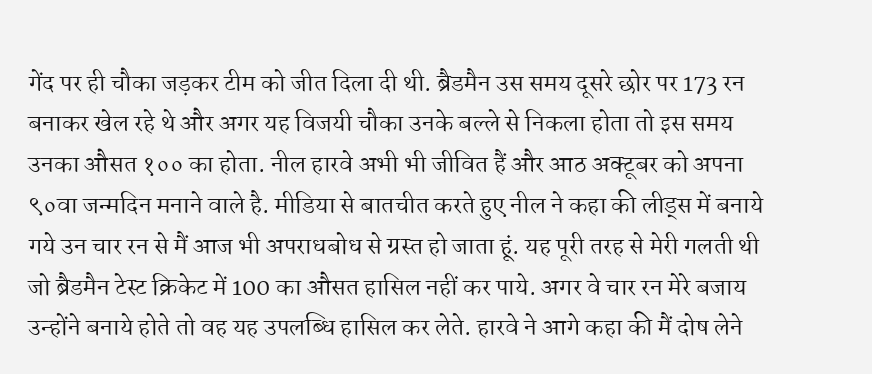गेंद पर ही चौका जड़कर टीम को जीत दिला दी थी. ब्रैडमैन उस समय दूसरे छोर पर 173 रन बनाकर खेल रहे थे और अगर यह विजयी चौका उनके बल्ले से निकला होता तो इस समय उनका औसत १०० का होता. नील हारवे अभी भी जीवित हैं और आठ अक्टूबर को अपना ९०वा जन्मदिन मनाने वाले है. मीडिया से बातचीत करते हुए नील ने कहा की लीड्स में बनाये गये उन चार रन से मैं आज भी अपराधबोध से ग्रस्त हो जाता हूं. यह पूरी तरह से मेरी गलती थी जो ब्रैडमैन टेस्ट क्रिकेट में 100 का औसत हासिल नहीं कर पाये. अगर वे चार रन मेरे बजाय उन्होंने बनाये होते तो वह यह उपलब्धि हासिल कर लेते. हारवे ने आगे कहा की मैं दोष लेने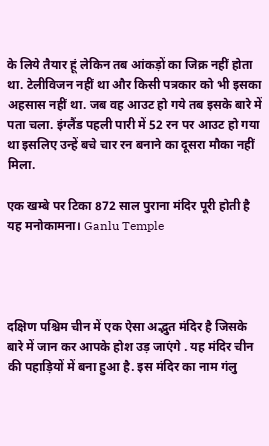के लिये तैयार हूं लेकिन तब आंकड़ों का जिक्र नहीं होता था. टेलीविजन नहीं था और किसी पत्रकार को भी इसका अहसास नहीं था. जब वह आउट हो गये तब इसके बारे में पता चला. इंग्लैंड पहली पारी में 52 रन पर आउट हो गया था इसलिए उन्हें बचे चार रन बनाने का दूसरा मौका नहीं मिला.

एक खम्बे पर टिका 872 साल पुराना मंदिर पूरी होती है यह मनोकामना। Ganlu Temple




दक्षिण पश्चिम चीन में एक ऐसा अद्भुत मंदिर है जिसके बारे में जान कर आपके होश उड़ जाएंगे . यह मंदिर चीन की पहाड़ियों में बना हुआ है. इस मंदिर का नाम गंलु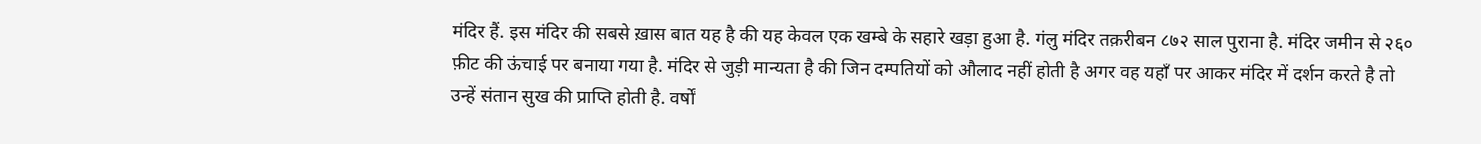मंदिर हैं. इस मंदिर की सबसे ख़ास बात यह है की यह केवल एक खम्बे के सहारे खड़ा हुआ है. गंलु मंदिर तक़रीबन ८७२ साल पुराना है. मंदिर जमीन से २६० फ़ीट की ऊंचाई पर बनाया गया है. मंदिर से जुड़ी मान्यता है की जिन दम्पतियों को औलाद नहीं होती है अगर वह यहाँ पर आकर मंदिर में दर्शन करते है तो उन्हें संतान सुख की प्राप्ति होती है. वर्षों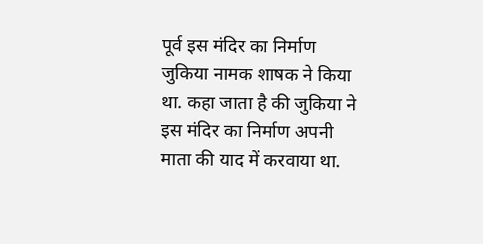पूर्व इस मंदिर का निर्माण जुकिया नामक शाषक ने किया था. कहा जाता है की जुकिया ने इस मंदिर का निर्माण अपनी माता की याद में करवाया था.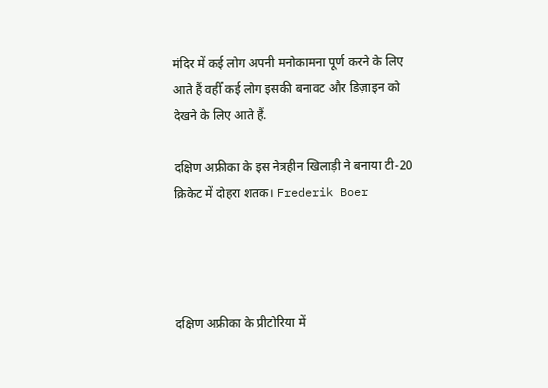मंदिर में कई लोग अपनी मनोकामना पूर्ण करने के लिए आते हैं वहीँ कई लोग इसकी बनावट और डिज़ाइन को देखने के लिए आते हैं.

दक्षिण अफ्रीका के इस नेत्रहीन खिलाड़ी ने बनाया टी-20 क्रिकेट में दोहरा शतक। Frederik Boer




दक्षिण अफ्रीका के प्रीटोरिया में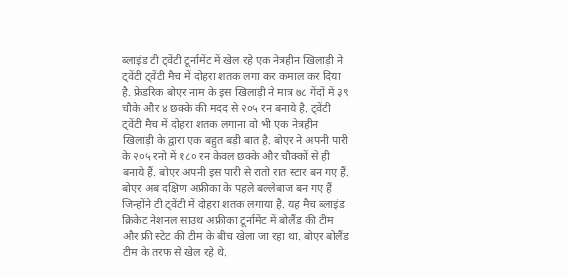ब्लाइंड टी ट्वेंटी टूर्नामेंट में खेल रहे एक नेत्रहीन खिलाड़ी ने ट्वेंटी ट्वेंटी मैच में दोहरा शतक लगा कर कमाल कर दिया है. फ्रेडरिक बोएर नाम के इस खिलाड़ी ने मात्र ७८ गेंदों में ३९ चौके और ४ छक्के की मदद से २०५ रन बनाये है. ट्वेंटी ट्वेंटी मैच में दोहरा शतक लगाना वो भी एक नेत्रहीन खिलाड़ी के द्वारा एक बहुत बड़ी बात है. बोएर ने अपनी पारी के २०५ रनो में १८० रन केवल छक्के और चौक्कों से ही बनाये हैं. बोएर अपनी इस पारी से रातो रात स्टार बन गए हैं. बोएर अब दक्षिण अफ्रीका के पहले बल्लेबाज बन गए हैं जिन्होंने टी ट्वेंटी में दोहरा शतक लगाया है. यह मैच ब्लाइंड क्रिकेट नेशनल साउथ अफ्रीका टूर्नामेंट में बोलैंड की टीम और फ्री स्टेट की टीम के बीच खेला जा रहा था. बोएर बोलैंड टीम के तरफ से खेल रहे थे.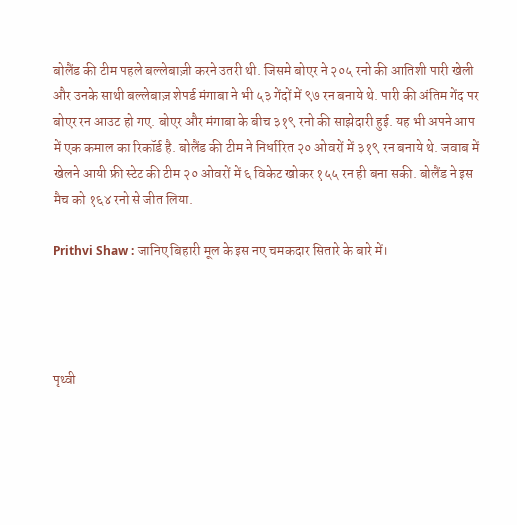बोलैंड की टीम पहले बल्लेबाज़ी करने उतरी थी. जिसमे बोएर ने २०५ रनो की आतिशी पारी खेली और उनके साथी बल्लेबाज़ शेपर्ड मंगाबा ने भी ५३ गेंदों में ९७ रन बनाये थे. पारी की अंतिम गेंद पर बोएर रन आउट हो गए. बोएर और मंगाबा के बीच ३१९ रनो की साझेदारी हुई. यह भी अपने आप में एक कमाल का रिकॉर्ड है. बोलैंड की टीम ने निर्धारित २० ओवरों में ३१९ रन बनाये थे. जवाब में खेलने आयी फ्री स्टेट की टीम २० ओवरों में ६ विकेट खोकर १५५ रन ही बना सकी. बोलैंड ने इस मैच को १६४ रनो से जीत लिया.

Prithvi Shaw : जानिए बिहारी मूल के इस नए चमकदार सितारे के बारे में।




पृथ्वी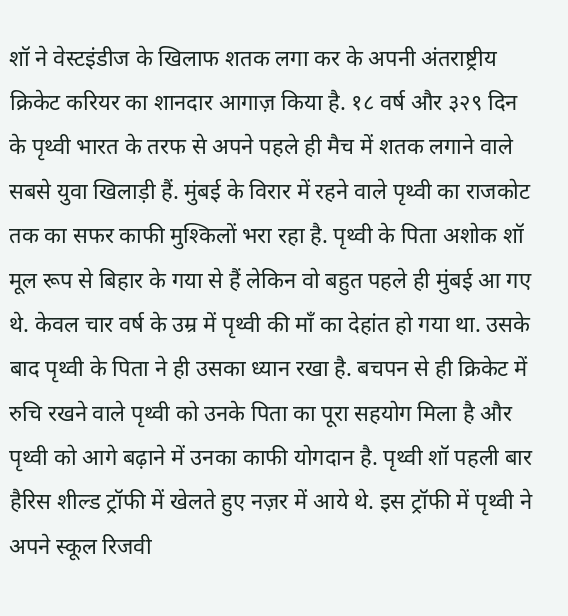शॉ ने वेस्टइंडीज के खिलाफ शतक लगा कर के अपनी अंतराष्ट्रीय क्रिकेट करियर का शानदार आगाज़ किया है. १८ वर्ष और ३२९ दिन के पृथ्वी भारत के तरफ से अपने पहले ही मैच में शतक लगाने वाले सबसे युवा खिलाड़ी हैं. मुंबई के विरार में रहने वाले पृथ्वी का राजकोट तक का सफर काफी मुश्किलों भरा रहा है. पृथ्वी के पिता अशोक शॉ मूल रूप से बिहार के गया से हैं लेकिन वो बहुत पहले ही मुंबई आ गए थे. केवल चार वर्ष के उम्र में पृथ्वी की माँ का देहांत हो गया था. उसके बाद पृथ्वी के पिता ने ही उसका ध्यान रखा है. बचपन से ही क्रिकेट में रुचि रखने वाले पृथ्वी को उनके पिता का पूरा सहयोग मिला है और पृथ्वी को आगे बढ़ाने में उनका काफी योगदान है. पृथ्वी शॉ पहली बार हैरिस शील्ड ट्रॉफी में खेलते हुए नज़र में आये थे. इस ट्रॉफी में पृथ्वी ने अपने स्कूल रिजवी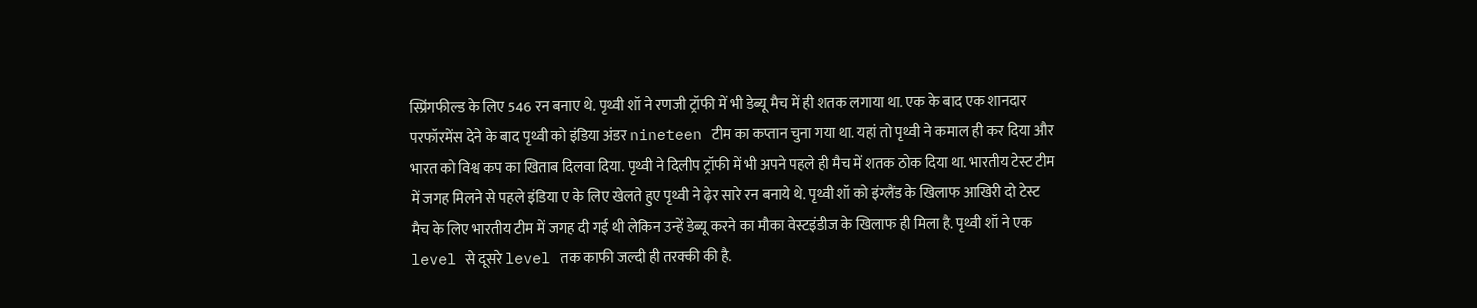स्प्रिंगफील्ड के लिए 546 रन बनाए थे. पृथ्वी शॉ ने रणजी ट्रॉफी में भी डेब्यू मैच में ही शतक लगाया था. एक के बाद एक शानदार परफॉरमेंस देने के बाद पृथ्वी को इंडिया अंडर nineteen टीम का कप्तान चुना गया था. यहां तो पृथ्वी ने कमाल ही कर दिया और भारत को विश्व कप का खिताब दिलवा दिया. पृथ्वी ने दिलीप ट्रॉफी में भी अपने पहले ही मैच में शतक ठोक दिया था. भारतीय टेस्ट टीम में जगह मिलने से पहले इंडिया ए के लिए खेलते हुए पृथ्वी ने ढ़ेर सारे रन बनाये थे. पृथ्वी शॉ को इंग्लैंड के खिलाफ आखिरी दो टेस्ट मैच के लिए भारतीय टीम में जगह दी गई थी लेकिन उन्हें डेब्यू करने का मौका वेस्टइंडीज के खिलाफ ही मिला है. पृथ्वी शॉ ने एक level से दूसरे level तक काफी जल्दी ही तरक्की की है.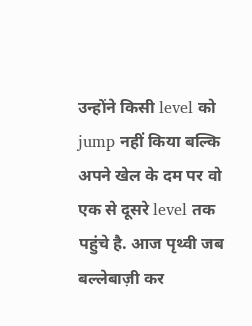उन्होंने किसी level को jump नहीं किया बल्कि अपने खेल के दम पर वो एक से दूसरे level तक पहुंचे है. आज पृथ्वी जब बल्लेबाज़ी कर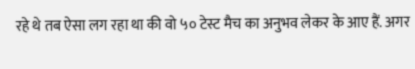रहे थे तब ऐसा लग रहा था की वो ५० टेस्ट मैच का अनुभव लेकर के आए हैं. अगर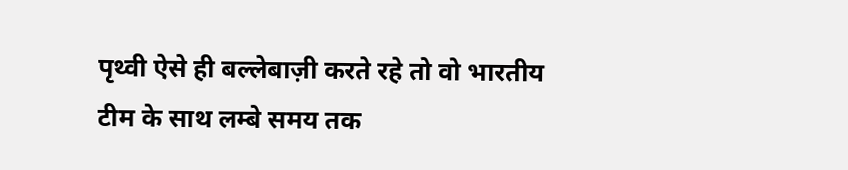पृथ्वी ऐसे ही बल्लेबाज़ी करते रहे तो वो भारतीय टीम के साथ लम्बे समय तक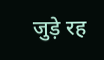जुड़े रह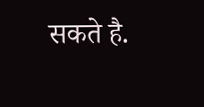सकते है.